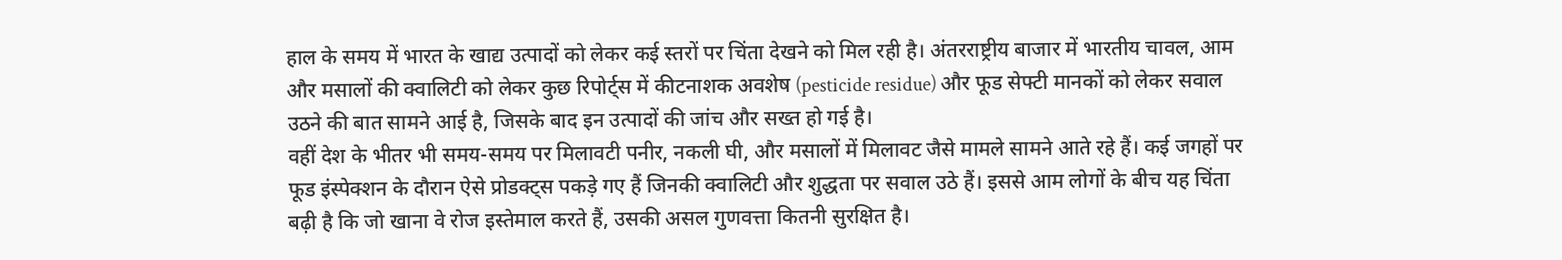हाल के समय में भारत के खाद्य उत्पादों को लेकर कई स्तरों पर चिंता देखने को मिल रही है। अंतरराष्ट्रीय बाजार में भारतीय चावल, आम और मसालों की क्वालिटी को लेकर कुछ रिपोर्ट्स में कीटनाशक अवशेष (pesticide residue) और फूड सेफ्टी मानकों को लेकर सवाल उठने की बात सामने आई है, जिसके बाद इन उत्पादों की जांच और सख्त हो गई है।
वहीं देश के भीतर भी समय-समय पर मिलावटी पनीर, नकली घी, और मसालों में मिलावट जैसे मामले सामने आते रहे हैं। कई जगहों पर फूड इंस्पेक्शन के दौरान ऐसे प्रोडक्ट्स पकड़े गए हैं जिनकी क्वालिटी और शुद्धता पर सवाल उठे हैं। इससे आम लोगों के बीच यह चिंता बढ़ी है कि जो खाना वे रोज इस्तेमाल करते हैं, उसकी असल गुणवत्ता कितनी सुरक्षित है।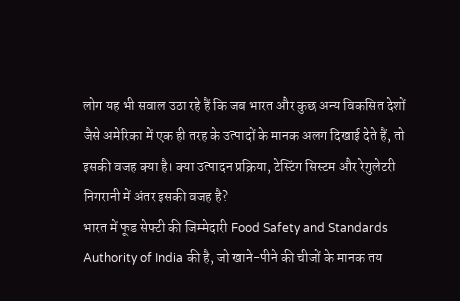लोग यह भी सवाल उठा रहे हैं कि जब भारत और कुछ अन्य विकसित देशों जैसे अमेरिका में एक ही तरह के उत्पादों के मानक अलग दिखाई देते हैं, तो इसकी वजह क्या है। क्या उत्पादन प्रक्रिया, टेस्टिंग सिस्टम और रेगुलेटरी निगरानी में अंतर इसकी वजह है?
भारत में फूड सेफ्टी की जिम्मेदारी Food Safety and Standards Authority of India की है, जो खाने-पीने की चीजों के मानक तय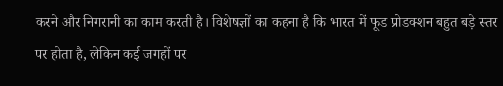करने और निगरानी का काम करती है। विशेषज्ञों का कहना है कि भारत में फूड प्रोडक्शन बहुत बड़े स्तर पर होता है, लेकिन कई जगहों पर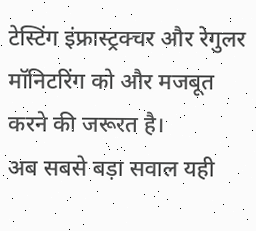टेस्टिंग इंफ्रास्ट्रक्चर और रेगुलर मॉनिटरिंग को और मजबूत करने की जरूरत है।
अब सबसे बड़ा सवाल यही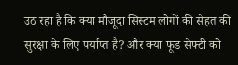उठ रहा है कि क्या मौजूदा सिस्टम लोगों की सेहत की सुरक्षा के लिए पर्याप्त है? और क्या फूड सेफ्टी को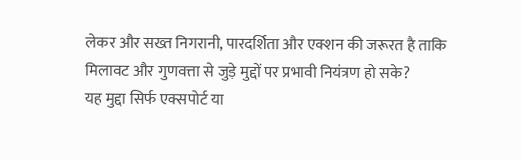लेकर और सख्त निगरानी, पारदर्शिता और एक्शन की जरूरत है ताकि मिलावट और गुणवत्ता से जुड़े मुद्दों पर प्रभावी नियंत्रण हो सके?
यह मुद्दा सिर्फ एक्सपोर्ट या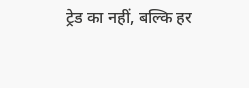ट्रेड का नहीं, बल्कि हर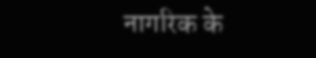नागरिक के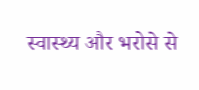स्वास्थ्य और भरोसे से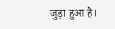जुड़ा हुआ है।